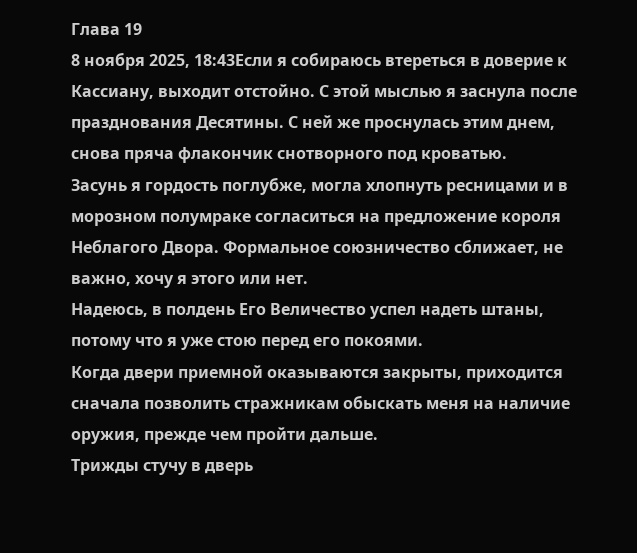Глава 19
8 ноября 2025, 18:43Если я собираюсь втереться в доверие к Кассиану, выходит отстойно. С этой мыслью я заснула после празднования Десятины. С ней же проснулась этим днем, снова пряча флакончик снотворного под кроватью.
Засунь я гордость поглубже, могла хлопнуть ресницами и в морозном полумраке согласиться на предложение короля Неблагого Двора. Формальное союзничество сближает, не важно, хочу я этого или нет.
Надеюсь, в полдень Его Величество успел надеть штаны, потому что я уже стою перед его покоями.
Когда двери приемной оказываются закрыты, приходится сначала позволить стражникам обыскать меня на наличие оружия, прежде чем пройти дальше.
Трижды стучу в дверь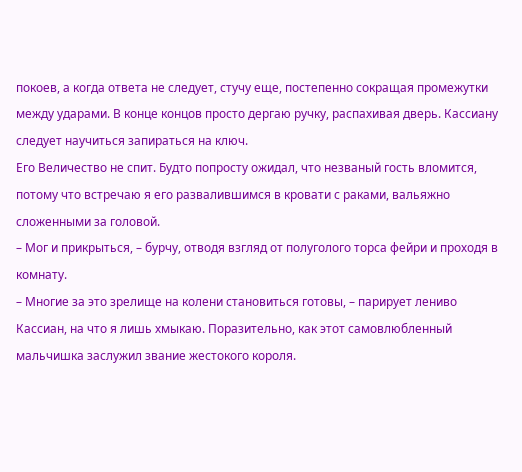покоев, а когда ответа не следует, стучу еще, постепенно сокращая промежутки между ударами. В конце концов просто дергаю ручку, распахивая дверь. Кассиану следует научиться запираться на ключ.
Его Величество не спит. Будто попросту ожидал, что незваный гость вломится, потому что встречаю я его развалившимся в кровати с раками, вальяжно сложенными за головой.
– Мог и прикрыться, – бурчу, отводя взгляд от полуголого торса фейри и проходя в комнату.
– Многие за это зрелище на колени становиться готовы, – парирует лениво Кассиан, на что я лишь хмыкаю. Поразительно, как этот самовлюбленный мальчишка заслужил звание жестокого короля.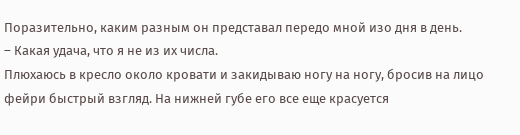Поразительно, каким разным он представал передо мной изо дня в день.
– Какая удача, что я не из их числа.
Плюхаюсь в кресло около кровати и закидываю ногу на ногу, бросив на лицо фейри быстрый взгляд. На нижней губе его все еще красуется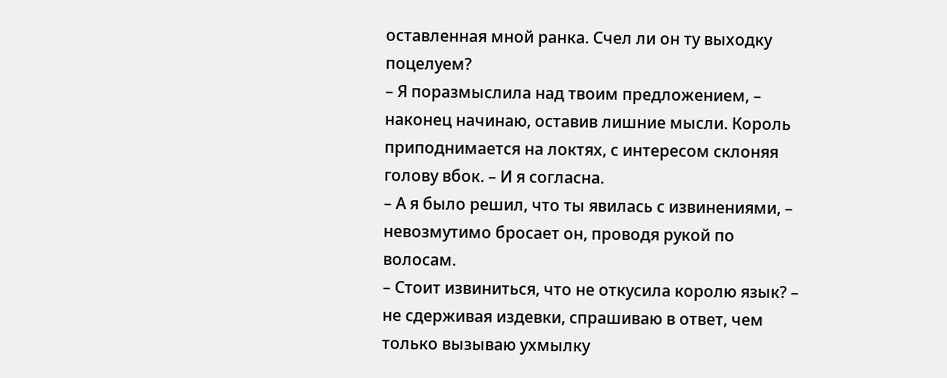оставленная мной ранка. Счел ли он ту выходку поцелуем?
– Я поразмыслила над твоим предложением, – наконец начинаю, оставив лишние мысли. Король приподнимается на локтях, с интересом склоняя голову вбок. – И я согласна.
– А я было решил, что ты явилась с извинениями, – невозмутимо бросает он, проводя рукой по волосам.
– Стоит извиниться, что не откусила королю язык? – не сдерживая издевки, спрашиваю в ответ, чем только вызываю ухмылку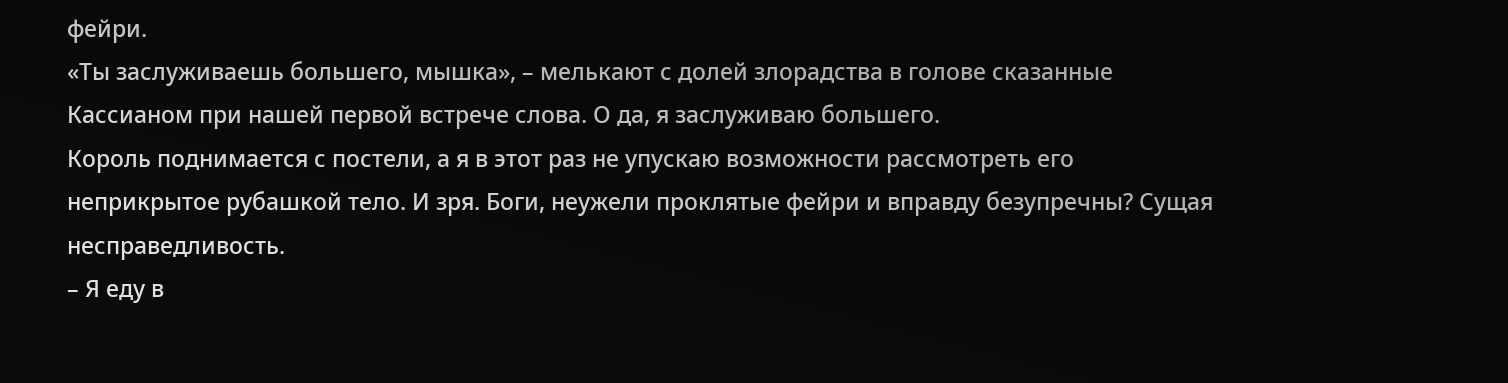фейри.
«Ты заслуживаешь большего, мышка», – мелькают с долей злорадства в голове сказанные Кассианом при нашей первой встрече слова. О да, я заслуживаю большего.
Король поднимается с постели, а я в этот раз не упускаю возможности рассмотреть его неприкрытое рубашкой тело. И зря. Боги, неужели проклятые фейри и вправду безупречны? Сущая несправедливость.
– Я еду в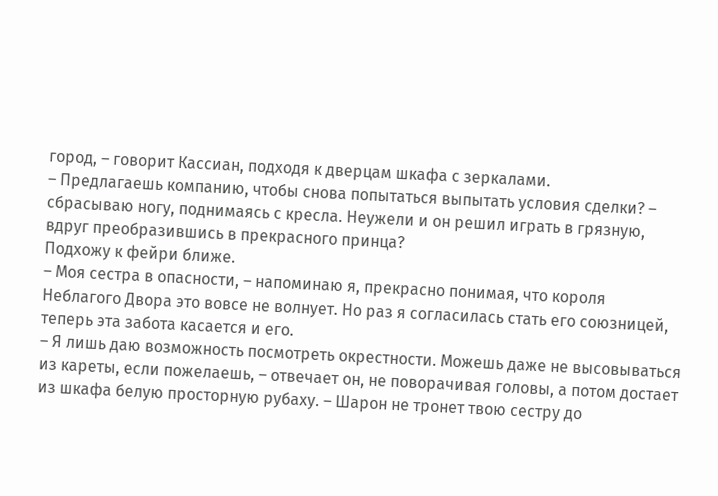город, – говорит Кассиан, подходя к дверцам шкафа с зеркалами.
– Предлагаешь компанию, чтобы снова попытаться выпытать условия сделки? – сбрасываю ногу, поднимаясь с кресла. Неужели и он решил играть в грязную, вдруг преобразившись в прекрасного принца?
Подхожу к фейри ближе.
– Моя сестра в опасности, – напоминаю я, прекрасно понимая, что короля Неблагого Двора это вовсе не волнует. Но раз я согласилась стать его союзницей, теперь эта забота касается и его.
– Я лишь даю возможность посмотреть окрестности. Можешь даже не высовываться из кареты, если пожелаешь, – отвечает он, не поворачивая головы, а потом достает из шкафа белую просторную рубаху. – Шарон не тронет твою сестру до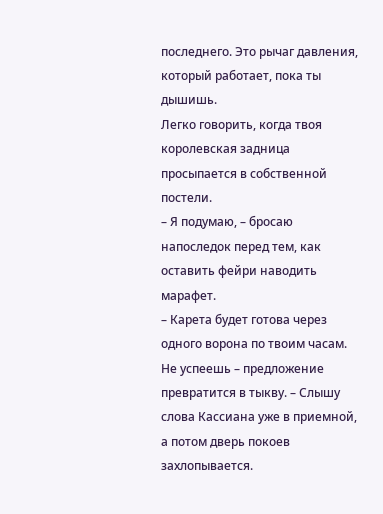последнего. Это рычаг давления, который работает, пока ты дышишь.
Легко говорить, когда твоя королевская задница просыпается в собственной постели.
– Я подумаю, – бросаю напоследок перед тем, как оставить фейри наводить марафет.
– Карета будет готова через одного ворона по твоим часам. Не успеешь – предложение превратится в тыкву. – Слышу слова Кассиана уже в приемной, а потом дверь покоев захлопывается.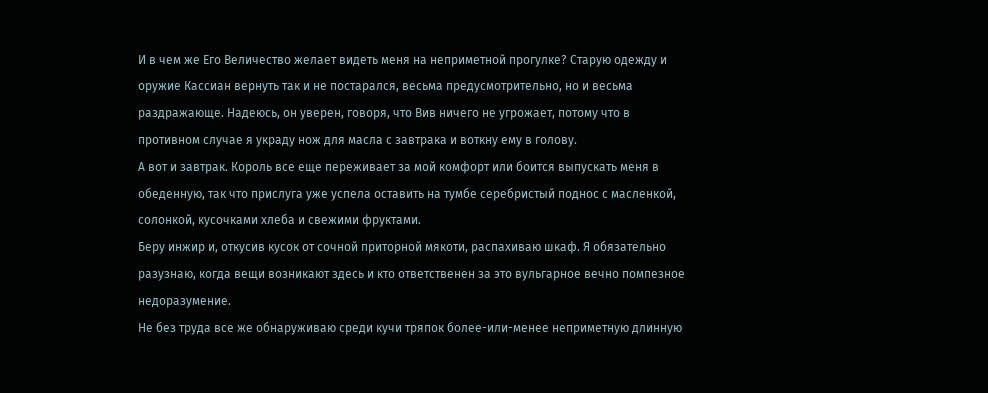И в чем же Его Величество желает видеть меня на неприметной прогулке? Старую одежду и оружие Кассиан вернуть так и не постарался, весьма предусмотрительно, но и весьма раздражающе. Надеюсь, он уверен, говоря, что Вив ничего не угрожает, потому что в противном случае я украду нож для масла с завтрака и воткну ему в голову.
А вот и завтрак. Король все еще переживает за мой комфорт или боится выпускать меня в обеденную, так что прислуга уже успела оставить на тумбе серебристый поднос с масленкой, солонкой, кусочками хлеба и свежими фруктами.
Беру инжир и, откусив кусок от сочной приторной мякоти, распахиваю шкаф. Я обязательно разузнаю, когда вещи возникают здесь и кто ответственен за это вульгарное вечно помпезное недоразумение.
Не без труда все же обнаруживаю среди кучи тряпок более-или-менее неприметную длинную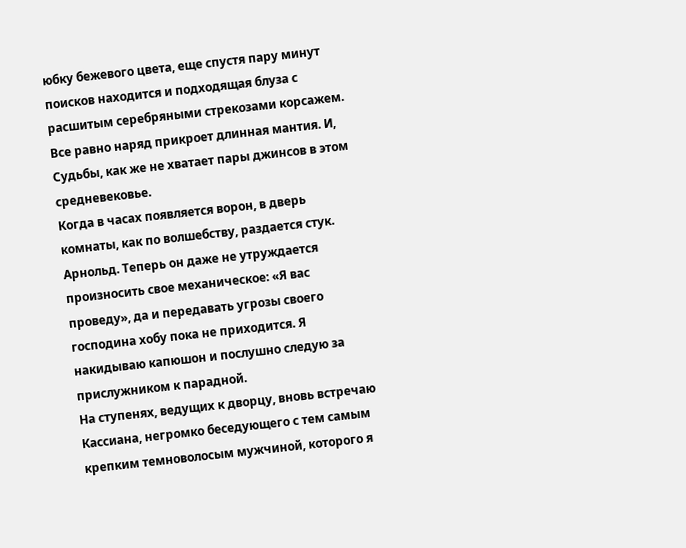юбку бежевого цвета, еще спустя пару минут поисков находится и подходящая блуза с расшитым серебряными стрекозами корсажем. Все равно наряд прикроет длинная мантия. И, Судьбы, как же не хватает пары джинсов в этом средневековье.
Когда в часах появляется ворон, в дверь комнаты, как по волшебству, раздается стук. Арнольд. Теперь он даже не утруждается произносить свое механическое: «Я вас проведу», да и передавать угрозы своего господина хобу пока не приходится. Я накидываю капюшон и послушно следую за прислужником к парадной.
На ступенях, ведущих к дворцу, вновь встречаю Кассиана, негромко беседующего с тем самым крепким темноволосым мужчиной, которого я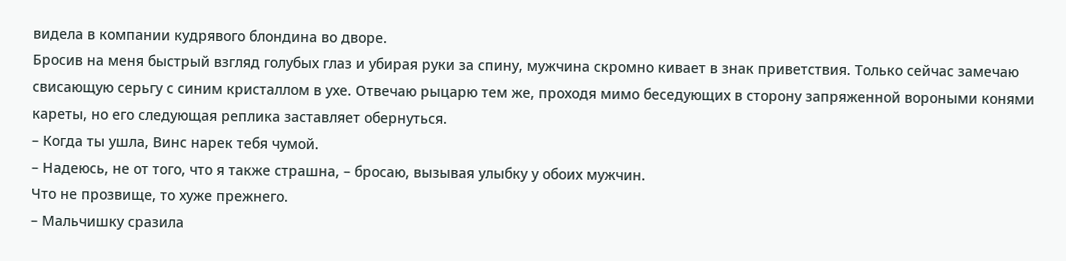видела в компании кудрявого блондина во дворе.
Бросив на меня быстрый взгляд голубых глаз и убирая руки за спину, мужчина скромно кивает в знак приветствия. Только сейчас замечаю свисающую серьгу с синим кристаллом в ухе. Отвечаю рыцарю тем же, проходя мимо беседующих в сторону запряженной вороными конями кареты, но его следующая реплика заставляет обернуться.
– Когда ты ушла, Винс нарек тебя чумой.
– Надеюсь, не от того, что я также страшна, – бросаю, вызывая улыбку у обоих мужчин.
Что не прозвище, то хуже прежнего.
– Мальчишку сразила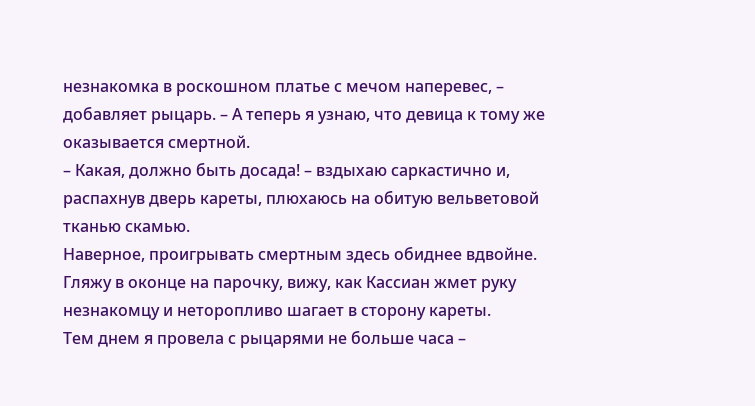незнакомка в роскошном платье с мечом наперевес, – добавляет рыцарь. – А теперь я узнаю, что девица к тому же оказывается смертной.
– Какая, должно быть досада! – вздыхаю саркастично и, распахнув дверь кареты, плюхаюсь на обитую вельветовой тканью скамью.
Наверное, проигрывать смертным здесь обиднее вдвойне. Гляжу в оконце на парочку, вижу, как Кассиан жмет руку незнакомцу и неторопливо шагает в сторону кареты.
Тем днем я провела с рыцарями не больше часа –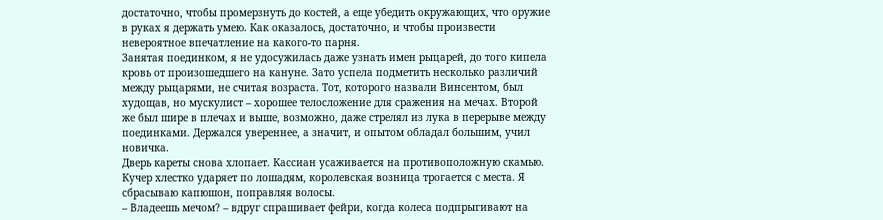достаточно, чтобы промерзнуть до костей, а еще убедить окружающих, что оружие в руках я держать умею. Как оказалось, достаточно, и чтобы произвести невероятное впечатление на какого-то парня.
Занятая поединком, я не удосужилась даже узнать имен рыцарей, до того кипела кровь от произошедшего на кануне. Зато успела подметить несколько различий между рыцарями, не считая возраста. Тот, которого назвали Винсентом, был худощав, но мускулист – хорошее телосложение для сражения на мечах. Второй же был шире в плечах и выше, возможно, даже стрелял из лука в перерыве между поединками. Держался увереннее, а значит, и опытом обладал большим, учил новичка.
Дверь кареты снова хлопает. Кассиан усаживается на противоположную скамью. Кучер хлестко ударяет по лошадям, королевская возница трогается с места. Я сбрасываю капюшон, поправляя волосы.
– Владеешь мечом? – вдруг спрашивает фейри, когда колеса подпрыгивают на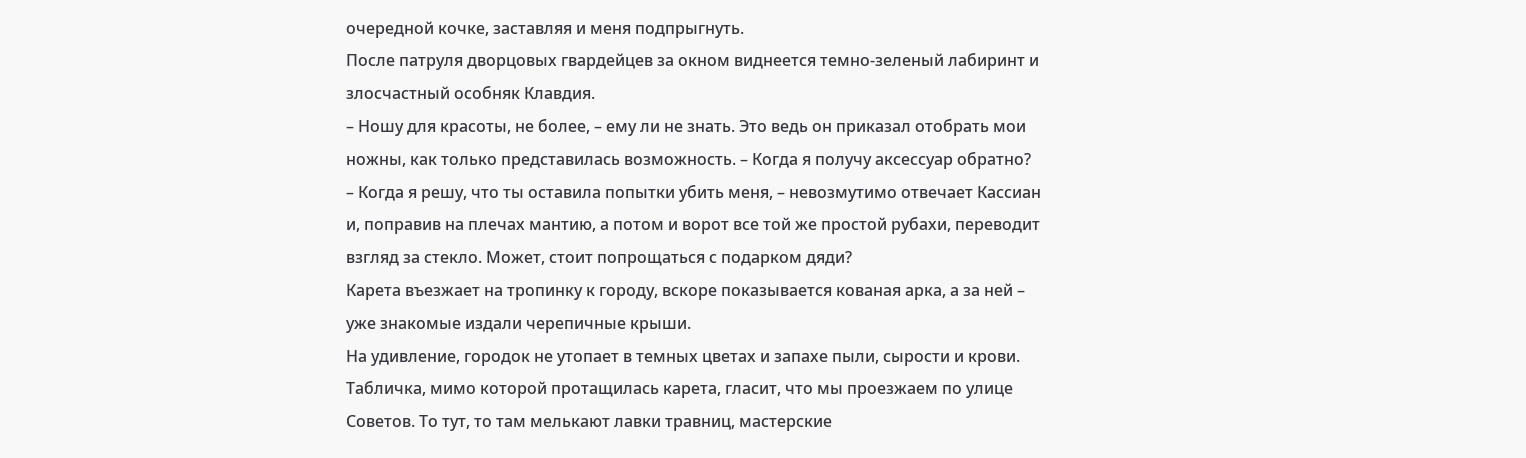очередной кочке, заставляя и меня подпрыгнуть.
После патруля дворцовых гвардейцев за окном виднеется темно-зеленый лабиринт и злосчастный особняк Клавдия.
– Ношу для красоты, не более, – ему ли не знать. Это ведь он приказал отобрать мои ножны, как только представилась возможность. – Когда я получу аксессуар обратно?
– Когда я решу, что ты оставила попытки убить меня, – невозмутимо отвечает Кассиан и, поправив на плечах мантию, а потом и ворот все той же простой рубахи, переводит взгляд за стекло. Может, стоит попрощаться с подарком дяди?
Карета въезжает на тропинку к городу, вскоре показывается кованая арка, а за ней – уже знакомые издали черепичные крыши.
На удивление, городок не утопает в темных цветах и запахе пыли, сырости и крови. Табличка, мимо которой протащилась карета, гласит, что мы проезжаем по улице Советов. То тут, то там мелькают лавки травниц, мастерские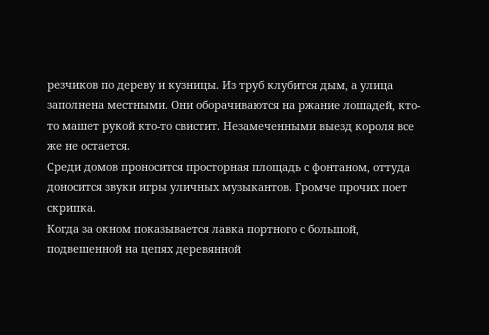резчиков по дереву и кузницы. Из труб клубится дым, а улица заполнена местными. Они оборачиваются на ржание лошадей, кто-то машет рукой кто-то свистит. Незамеченными выезд короля все же не остается.
Среди домов проносится просторная площадь с фонтаном, оттуда доносится звуки игры уличных музыкантов. Громче прочих поет скрипка.
Когда за окном показывается лавка портного с большой, подвешенной на цепях деревянной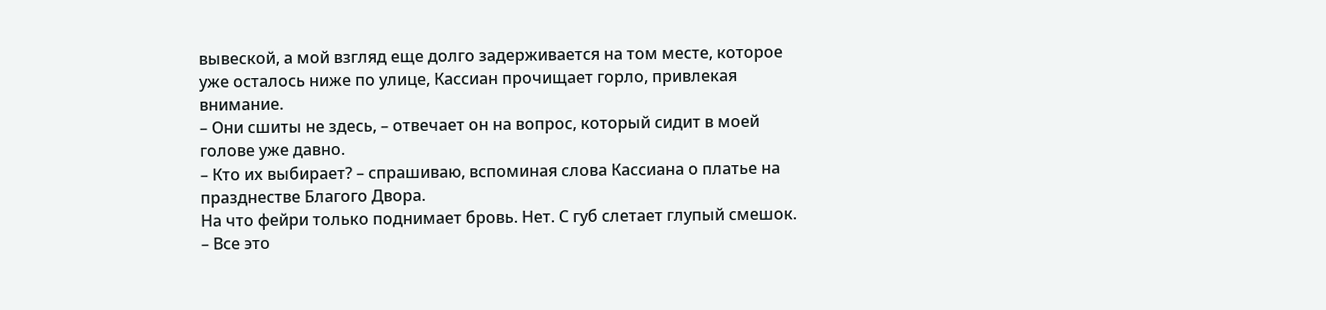вывеской, а мой взгляд еще долго задерживается на том месте, которое уже осталось ниже по улице, Кассиан прочищает горло, привлекая внимание.
– Они сшиты не здесь, – отвечает он на вопрос, который сидит в моей голове уже давно.
– Кто их выбирает? – спрашиваю, вспоминая слова Кассиана о платье на празднестве Благого Двора.
На что фейри только поднимает бровь. Нет. С губ слетает глупый смешок.
– Все это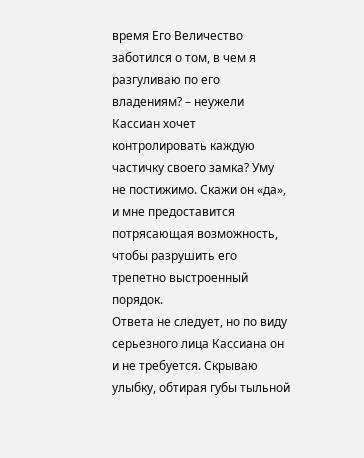время Его Величество заботился о том, в чем я разгуливаю по его владениям? – неужели Кассиан хочет контролировать каждую частичку своего замка? Уму не постижимо. Скажи он «да», и мне предоставится потрясающая возможность, чтобы разрушить его трепетно выстроенный порядок.
Ответа не следует, но по виду серьезного лица Кассиана он и не требуется. Скрываю улыбку, обтирая губы тыльной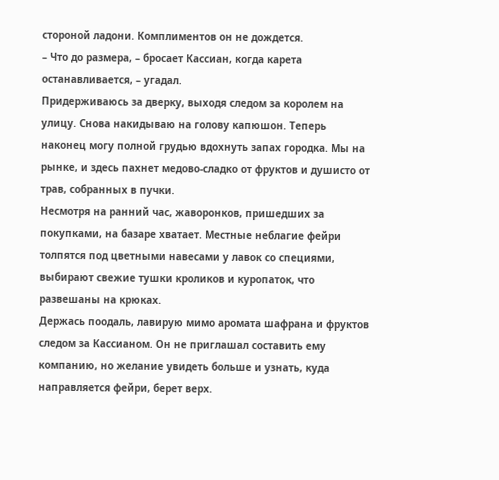стороной ладони. Комплиментов он не дождется.
– Что до размера, – бросает Кассиан, когда карета останавливается, – угадал.
Придерживаюсь за дверку, выходя следом за королем на улицу. Снова накидываю на голову капюшон. Теперь наконец могу полной грудью вдохнуть запах городка. Мы на рынке, и здесь пахнет медово-сладко от фруктов и душисто от трав, собранных в пучки.
Несмотря на ранний час, жаворонков, пришедших за покупками, на базаре хватает. Местные неблагие фейри толпятся под цветными навесами у лавок со специями, выбирают свежие тушки кроликов и куропаток, что развешаны на крюках.
Держась поодаль, лавирую мимо аромата шафрана и фруктов следом за Кассианом. Он не приглашал составить ему компанию, но желание увидеть больше и узнать, куда направляется фейри, берет верх.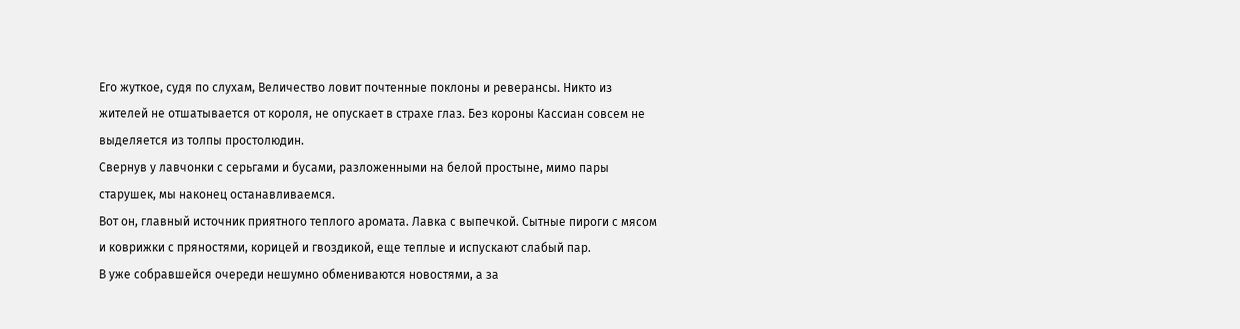Его жуткое, судя по слухам, Величество ловит почтенные поклоны и реверансы. Никто из жителей не отшатывается от короля, не опускает в страхе глаз. Без короны Кассиан совсем не выделяется из толпы простолюдин.
Свернув у лавчонки с серьгами и бусами, разложенными на белой простыне, мимо пары старушек, мы наконец останавливаемся.
Вот он, главный источник приятного теплого аромата. Лавка с выпечкой. Сытные пироги с мясом и коврижки с пряностями, корицей и гвоздикой, еще теплые и испускают слабый пар.
В уже собравшейся очереди нешумно обмениваются новостями, а за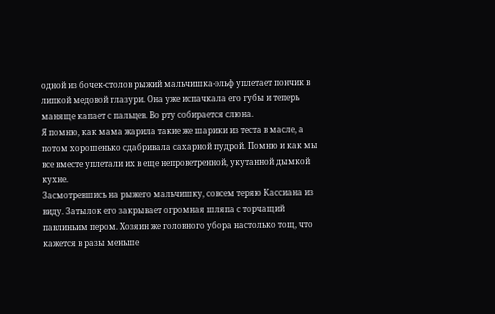одной из бочек-столов рыжий мальчишка-эльф уплетает пончик в липкой медовой глазури. Она уже испачкала его губы и теперь маняще капает с пальцев. Во рту собирается слюна.
Я помню, как мама жарила такие же шарики из теста в масле, а потом хорошенько сдабривала сахарной пудрой. Помню и как мы все вместе уплетали их в еще непроветренной, укутанной дымкой кухне.
Засмотревшись на рыжего мальчишку, совсем теряю Кассиана из виду. Затылок его закрывает огромная шляпа с торчащий павлиньим пером. Хозяин же головного убора настолько тощ, что кажется в разы меньше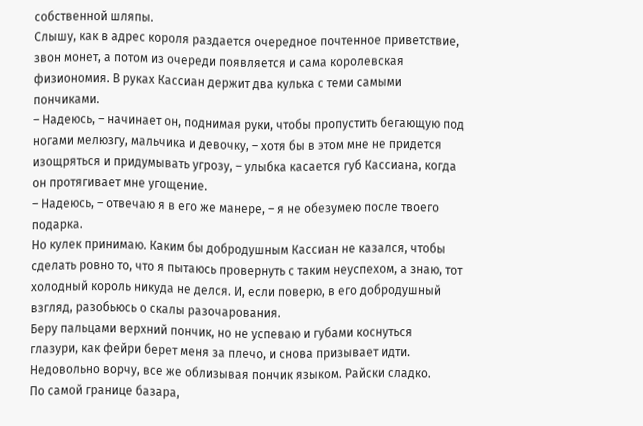собственной шляпы.
Слышу, как в адрес короля раздается очередное почтенное приветствие, звон монет, а потом из очереди появляется и сама королевская физиономия. В руках Кассиан держит два кулька с теми самыми пончиками.
– Надеюсь, – начинает он, поднимая руки, чтобы пропустить бегающую под ногами мелюзгу, мальчика и девочку, – хотя бы в этом мне не придется изощряться и придумывать угрозу, – улыбка касается губ Кассиана, когда он протягивает мне угощение.
– Надеюсь, – отвечаю я в его же манере, – я не обезумею после твоего подарка.
Но кулек принимаю. Каким бы добродушным Кассиан не казался, чтобы сделать ровно то, что я пытаюсь провернуть с таким неуспехом, а знаю, тот холодный король никуда не делся. И, если поверю, в его добродушный взгляд, разобьюсь о скалы разочарования.
Беру пальцами верхний пончик, но не успеваю и губами коснуться глазури, как фейри берет меня за плечо, и снова призывает идти. Недовольно ворчу, все же облизывая пончик языком. Райски сладко.
По самой границе базара,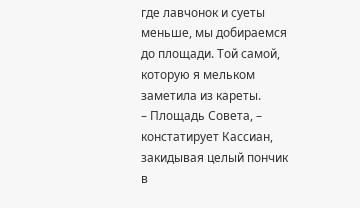где лавчонок и суеты меньше, мы добираемся до площади. Той самой, которую я мельком заметила из кареты.
– Площадь Совета, – констатирует Кассиан, закидывая целый пончик в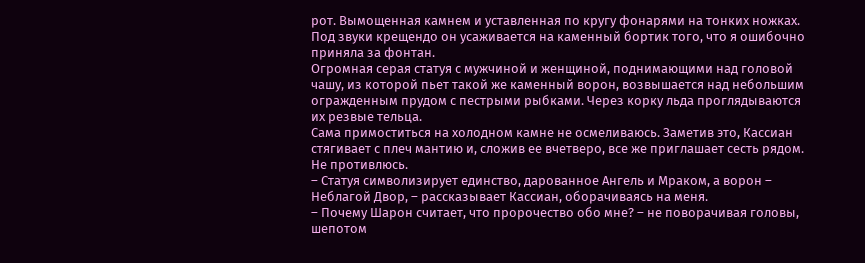рот. Вымощенная камнем и уставленная по кругу фонарями на тонких ножках.
Под звуки крещендо он усаживается на каменный бортик того, что я ошибочно приняла за фонтан.
Огромная серая статуя с мужчиной и женщиной, поднимающими над головой чашу, из которой пьет такой же каменный ворон, возвышается над небольшим огражденным прудом с пестрыми рыбками. Через корку льда проглядываются их резвые тельца.
Сама примоститься на холодном камне не осмеливаюсь. Заметив это, Кассиан стягивает с плеч мантию и, сложив ее вчетверо, все же приглашает сесть рядом. Не противлюсь.
– Статуя символизирует единство, дарованное Ангель и Мраком, а ворон – Неблагой Двор, – рассказывает Кассиан, оборачиваясь на меня.
– Почему Шарон считает, что пророчество обо мне? – не поворачивая головы, шепотом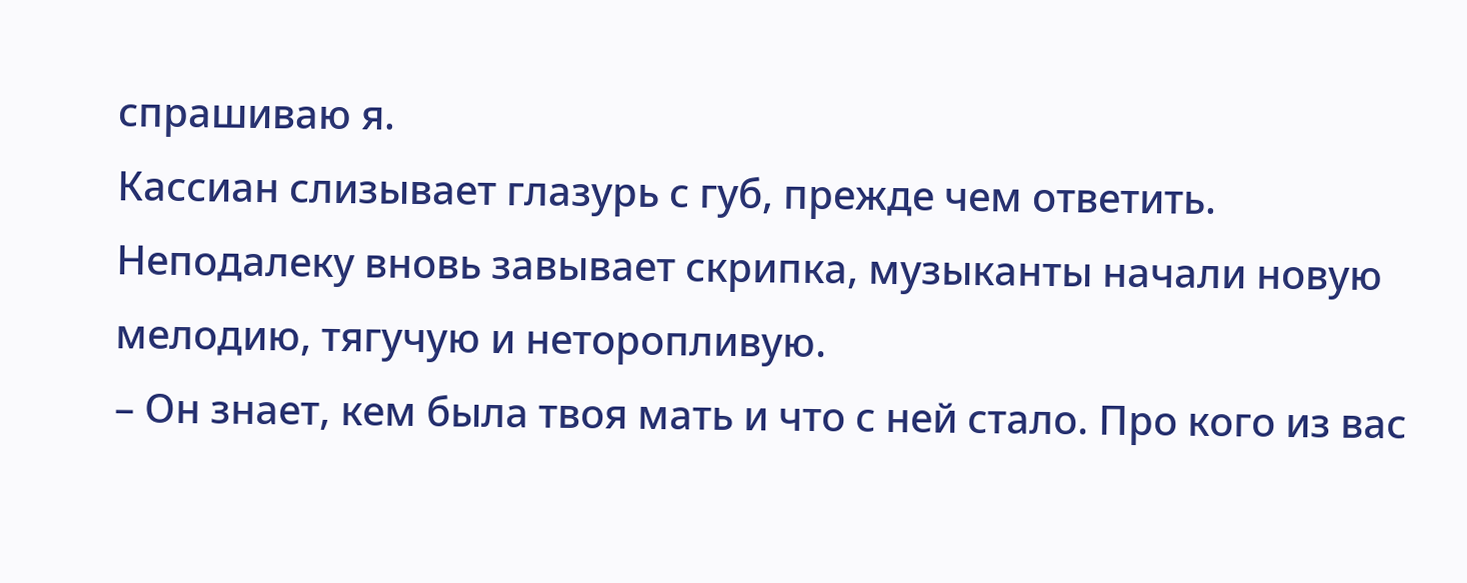спрашиваю я.
Кассиан слизывает глазурь с губ, прежде чем ответить. Неподалеку вновь завывает скрипка, музыканты начали новую мелодию, тягучую и неторопливую.
– Он знает, кем была твоя мать и что с ней стало. Про кого из вас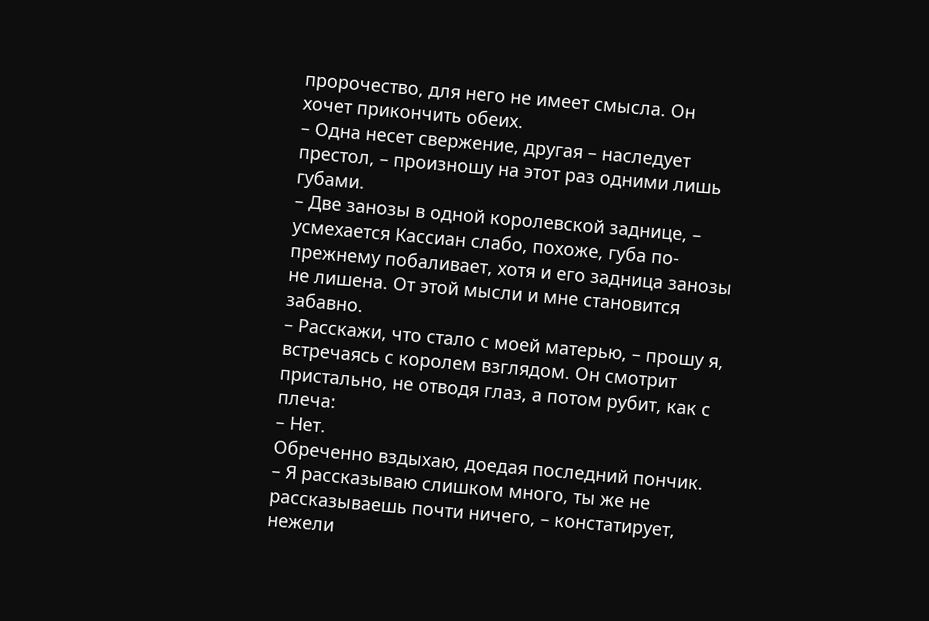пророчество, для него не имеет смысла. Он хочет прикончить обеих.
– Одна несет свержение, другая – наследует престол, – произношу на этот раз одними лишь губами.
– Две занозы в одной королевской заднице, – усмехается Кассиан слабо, похоже, губа по-прежнему побаливает, хотя и его задница занозы не лишена. От этой мысли и мне становится забавно.
– Расскажи, что стало с моей матерью, – прошу я, встречаясь с королем взглядом. Он смотрит пристально, не отводя глаз, а потом рубит, как с плеча:
– Нет.
Обреченно вздыхаю, доедая последний пончик.
– Я рассказываю слишком много, ты же не рассказываешь почти ничего, – констатирует, нежели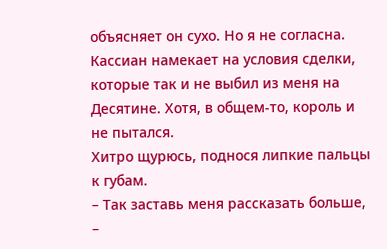объясняет он сухо. Но я не согласна.
Кассиан намекает на условия сделки, которые так и не выбил из меня на Десятине. Хотя, в общем-то, король и не пытался.
Хитро щурюсь, поднося липкие пальцы к губам.
– Так заставь меня рассказать больше, –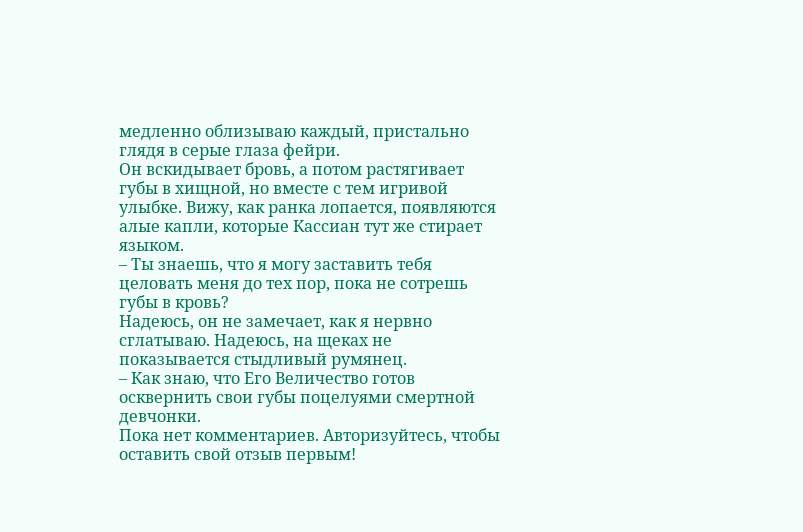медленно облизываю каждый, пристально глядя в серые глаза фейри.
Он вскидывает бровь, а потом растягивает губы в хищной, но вместе с тем игривой улыбке. Вижу, как ранка лопается, появляются алые капли, которые Кассиан тут же стирает языком.
– Ты знаешь, что я могу заставить тебя целовать меня до тех пор, пока не сотрешь губы в кровь?
Надеюсь, он не замечает, как я нервно сглатываю. Надеюсь, на щеках не показывается стыдливый румянец.
– Как знаю, что Его Величество готов осквернить свои губы поцелуями смертной девчонки.
Пока нет комментариев. Авторизуйтесь, чтобы оставить свой отзыв первым!